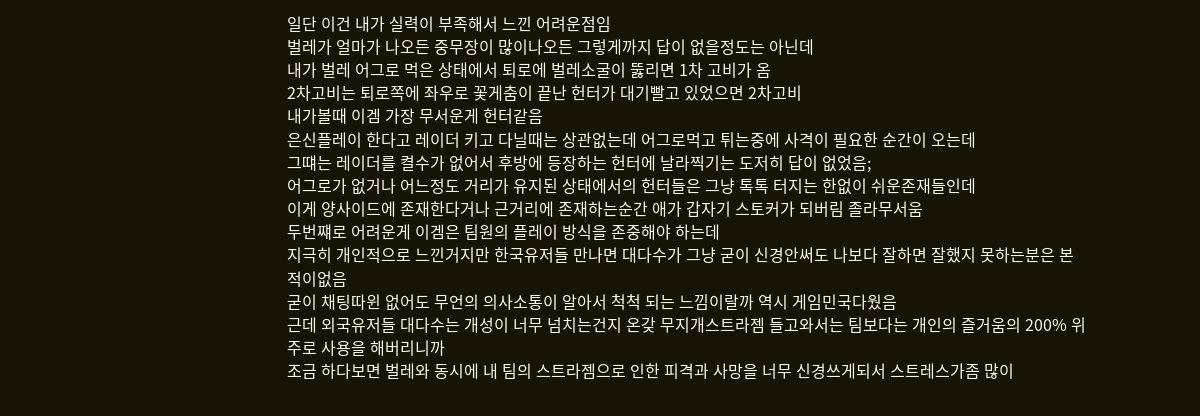일단 이건 내가 실력이 부족해서 느낀 어려운점임
벌레가 얼마가 나오든 중무장이 많이나오든 그렇게까지 답이 없을정도는 아닌데
내가 벌레 어그로 먹은 상태에서 퇴로에 벌레소굴이 뚫리면 1차 고비가 옴
2차고비는 퇴로쪽에 좌우로 꽃게춤이 끝난 헌터가 대기빨고 있었으면 2차고비
내가볼때 이겜 가장 무서운게 헌터같음
은신플레이 한다고 레이더 키고 다닐때는 상관없는데 어그로먹고 튀는중에 사격이 필요한 순간이 오는데
그떄는 레이더를 켤수가 없어서 후방에 등장하는 헌터에 날라찍기는 도저히 답이 없었음;
어그로가 없거나 어느정도 거리가 유지된 상태에서의 헌터들은 그냥 톡톡 터지는 한없이 쉬운존재들인데
이게 양사이드에 존재한다거나 근거리에 존재하는순간 애가 갑자기 스토커가 되버림 졸라무서움
두번쨰로 어려운게 이겜은 팀원의 플레이 방식을 존중해야 하는데
지극히 개인적으로 느낀거지만 한국유저들 만나면 대다수가 그냥 굳이 신경안써도 나보다 잘하면 잘했지 못하는분은 본적이없음
굳이 채팅따윈 없어도 무언의 의사소통이 알아서 척척 되는 느낌이랄까 역시 게임민국다웠음
근데 외국유저들 대다수는 개성이 너무 넘치는건지 온갖 무지개스트라젬 들고와서는 팀보다는 개인의 즐거움의 200% 위주로 사용을 해버리니까
조금 하다보면 벌레와 동시에 내 팀의 스트라젬으로 인한 피격과 사망을 너무 신경쓰게되서 스트레스가좀 많이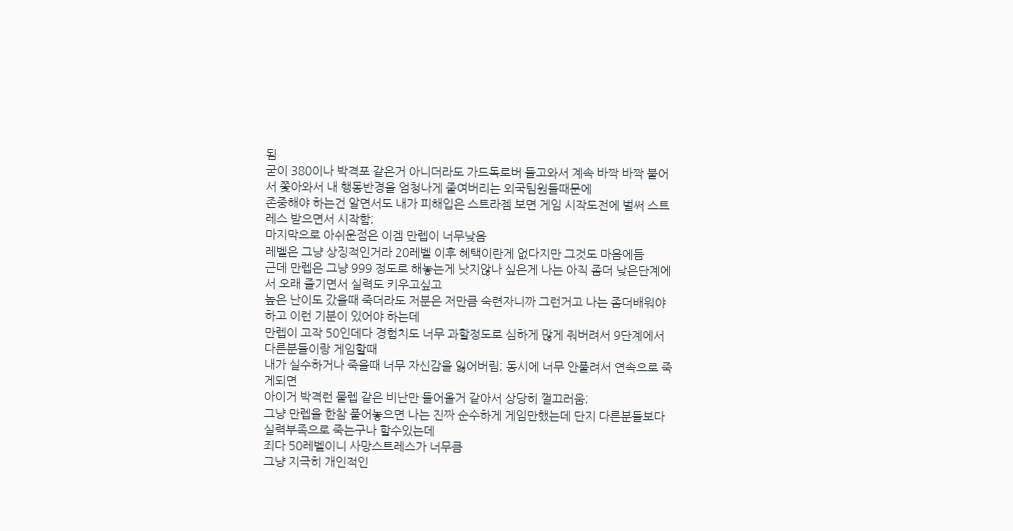됨
굳이 380이나 박격포 같은거 아니더라도 가드독로버 들고와서 계속 바짝 바짝 붙어서 쫓아와서 내 행동반경을 엄청나게 줄여버리는 외국팀원들때문에
존중해야 하는건 알면서도 내가 피해입은 스트라젬 보면 게임 시작도전에 벌써 스트레스 받으면서 시작함;
마지막으로 아쉬운점은 이겜 만렙이 너무낮음
레벨은 그냥 상징적인거라 20레벨 이후 혜택이란게 없다지만 그것도 마음에듬
근데 만렙은 그냥 999 정도로 해놓는게 낫지않나 싶은게 나는 아직 좀더 낮은단계에서 오래 즐기면서 실력도 키우고싶고
높은 난이도 갔을때 죽더라도 저분은 저만큼 숙련자니까 그런거고 나는 좀더배워야하고 이런 기분이 있어야 하는데
만렙이 고작 50인데다 경험치도 너무 과할정도로 심하게 많게 줘버려서 9단계에서 다른분들이랑 게임할때
내가 실수하거나 죽을때 너무 자신감을 잃어버림; 동시에 너무 안풀려서 연속으로 죽게되면
아이거 박격런 물렙 같은 비난만 들어올거 같아서 상당히 껄끄러움;
그냥 만렙을 한참 풀어놓으면 나는 진짜 순수하게 게임만했는데 단지 다른분들보다 실력부족으로 죽는구나 할수있는데
죄다 50레벨이니 사망스트레스가 너무큼
그냥 지극히 개인적인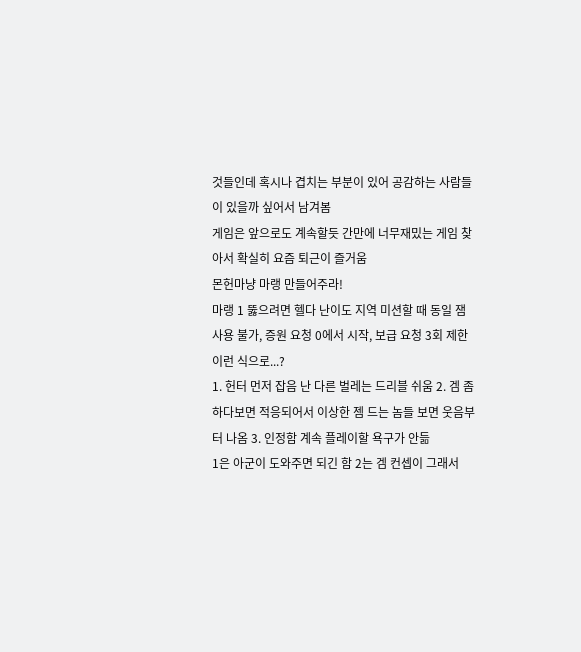것들인데 혹시나 겹치는 부분이 있어 공감하는 사람들이 있을까 싶어서 남겨봄
게임은 앞으로도 계속할듯 간만에 너무재밌는 게임 찾아서 확실히 요즘 퇴근이 즐거움
몬헌마냥 마랭 만들어주라!
마랭 1 뚫으려면 헬다 난이도 지역 미션할 때 동일 잼 사용 불가, 증원 요청 0에서 시작, 보급 요청 3회 제한 이런 식으로...?
1. 헌터 먼저 잡음 난 다른 벌레는 드리블 쉬움 2. 겜 좀 하다보면 적응되어서 이상한 젬 드는 놈들 보면 웃음부터 나옴 3. 인정함 계속 플레이할 욕구가 안듦
1은 아군이 도와주면 되긴 함 2는 겜 컨셉이 그래서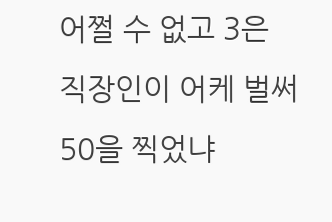어쩔 수 없고 3은 직장인이 어케 벌써 50을 찍었냐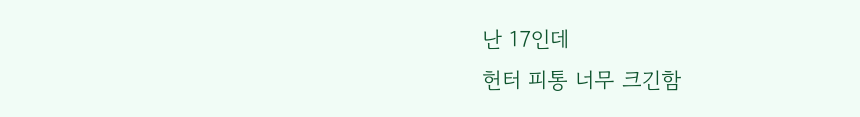난 17인데
헌터 피통 너무 크긴함